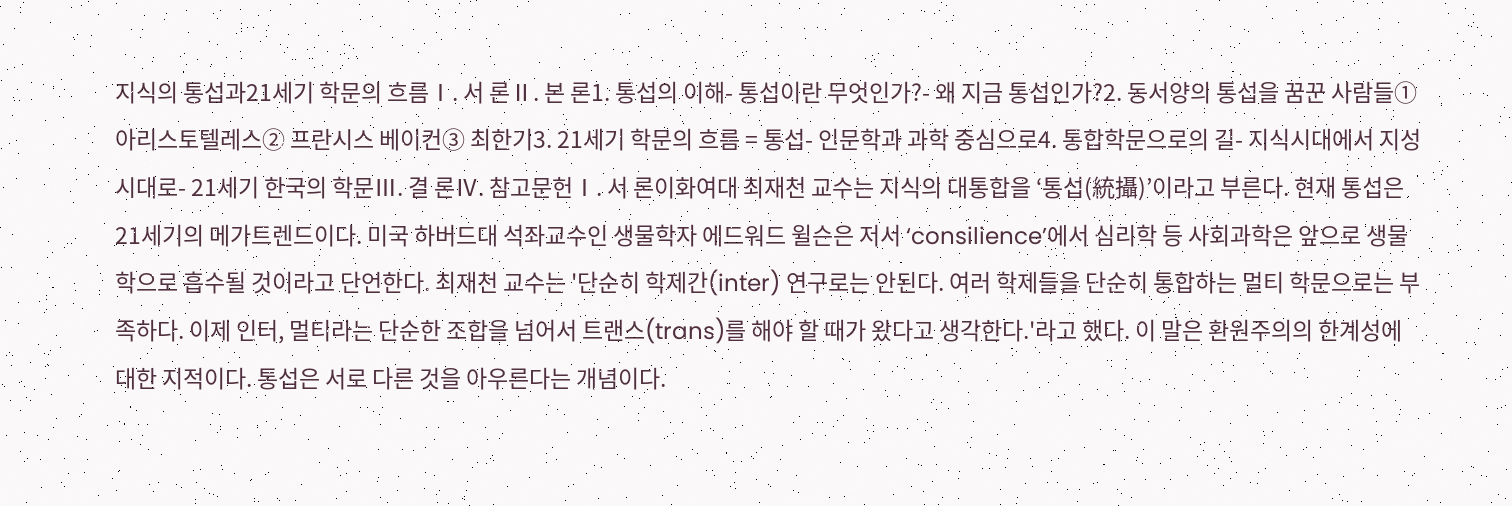지식의 통섭과21세기 학문의 흐름Ⅰ. 서 론Ⅱ. 본 론1. 통섭의 이해- 통섭이란 무엇인가?- 왜 지금 통섭인가?2. 동서양의 통섭을 꿈꾼 사람들① 아리스토텔레스② 프란시스 베이컨③ 최한기3. 21세기 학문의 흐름 = 통섭- 인문학과 과학 중심으로4. 통합학문으로의 길- 지식시대에서 지성시대로- 21세기 한국의 학문Ⅲ. 결 론Ⅳ. 참고문헌Ⅰ. 서 론이화여대 최재천 교수는 지식의 대통합을 ‘통섭(統攝)’이라고 부른다. 현재 통섭은 21세기의 메가트렌드이다. 미국 하버드대 석좌교수인 생물학자 에드워드 윌슨은 저서 ‘consilience’에서 심리학 등 사회과학은 앞으로 생물학으로 흡수될 것이라고 단언한다. 최재천 교수는 '단순히 학제간(inter) 연구로는 안된다. 여러 학제들을 단순히 통합하는 멀티 학문으로는 부족하다. 이제 인터, 멀티라는 단순한 조합을 넘어서 트랜스(trans)를 해야 할 때가 왔다고 생각한다.'라고 했다. 이 말은 환원주의의 한계성에 대한 지적이다. 통섭은 서로 다른 것을 아우른다는 개념이다.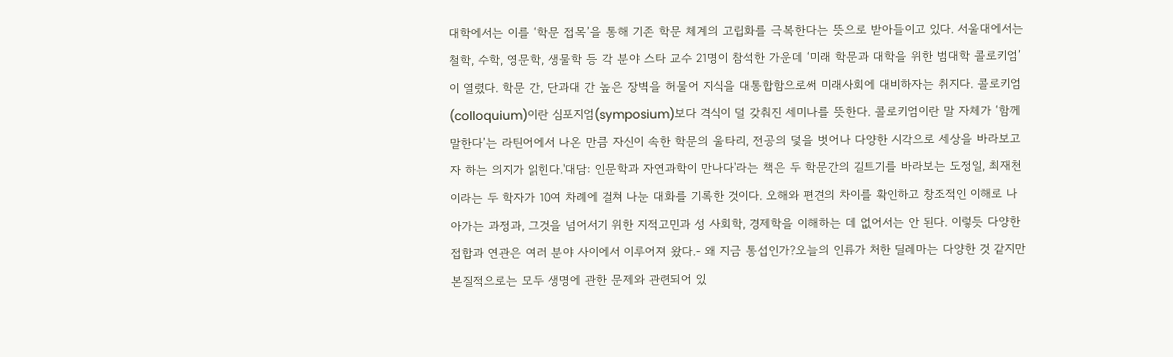대학에서는 이를 ‘학문 접목’을 통해 기존 학문 체계의 고립화를 극복한다는 뜻으로 받아들이고 있다. 서울대에서는 철학, 수학, 영문학, 생물학 등 각 분야 스타 교수 21명이 참석한 가운데 ‘미래 학문과 대학을 위한 범대학 콜로키엄’이 열렸다. 학문 간, 단과대 간 높은 장벽을 허물어 지식을 대통합함으로써 미래사회에 대비하자는 취지다. 콜로키엄(colloquium)이란 심포지엄(symposium)보다 격식이 덜 갖춰진 세미나를 뜻한다. 콜로키엄이란 말 자체가 ‘함께 말한다’는 라틴어에서 나온 만큼 자신이 속한 학문의 울타리, 전공의 덫을 벗어나 다양한 시각으로 세상을 바라보고자 하는 의지가 읽힌다.'대담: 인문학과 자연과학이 만나다'라는 책은 두 학문간의 길트기를 바라보는 도정일, 최재천 이라는 두 학자가 10여 차례에 걸쳐 나눈 대화를 기록한 것이다. 오해와 편견의 차이를 확인하고 창조적인 이해로 나아가는 과정과, 그것을 넘어서기 위한 지적고민과 성 사회학, 경제학을 이해하는 데 없어서는 안 된다. 이렇듯 다양한 접합과 연관은 여러 분야 사이에서 이루어져 왔다.- 왜 지금 통섭인가?오늘의 인류가 처한 딜레마는 다양한 것 같지만 본질적으로는 모두 생명에 관한 문제와 관련되어 있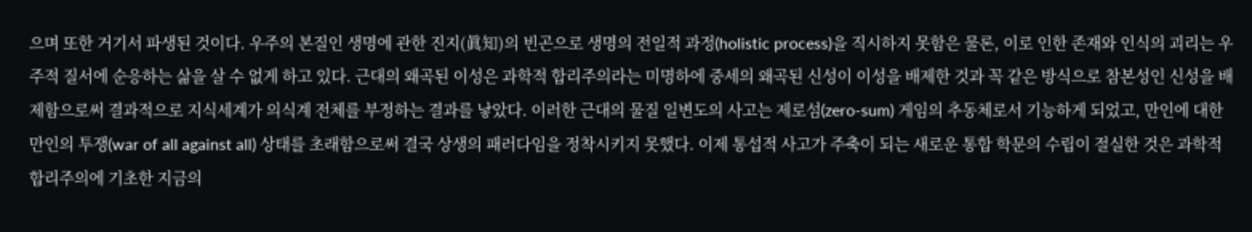으며 또한 거기서 파생된 것이다. 우주의 본질인 생명에 관한 진지(眞知)의 빈곤으로 생명의 전일적 과정(holistic process)을 직시하지 못함은 물론, 이로 인한 존재와 인식의 괴리는 우주적 질서에 순응하는 삶을 살 수 없게 하고 있다. 근대의 왜곡된 이성은 과학적 합리주의라는 미명하에 중세의 왜곡된 신성이 이성을 배제한 것과 꼭 같은 방식으로 참본성인 신성을 배제함으로써 결과적으로 지식세계가 의식계 전체를 부정하는 결과를 낳았다. 이러한 근대의 물질 일변도의 사고는 제로섬(zero-sum) 게임의 추동체로서 기능하게 되었고, 만인에 대한 만인의 투쟁(war of all against all) 상태를 초래함으로써 결국 상생의 패러다임을 정착시키지 못했다. 이제 통섭적 사고가 주축이 되는 새로운 통합 학문의 수립이 절실한 것은 과학적 합리주의에 기초한 지금의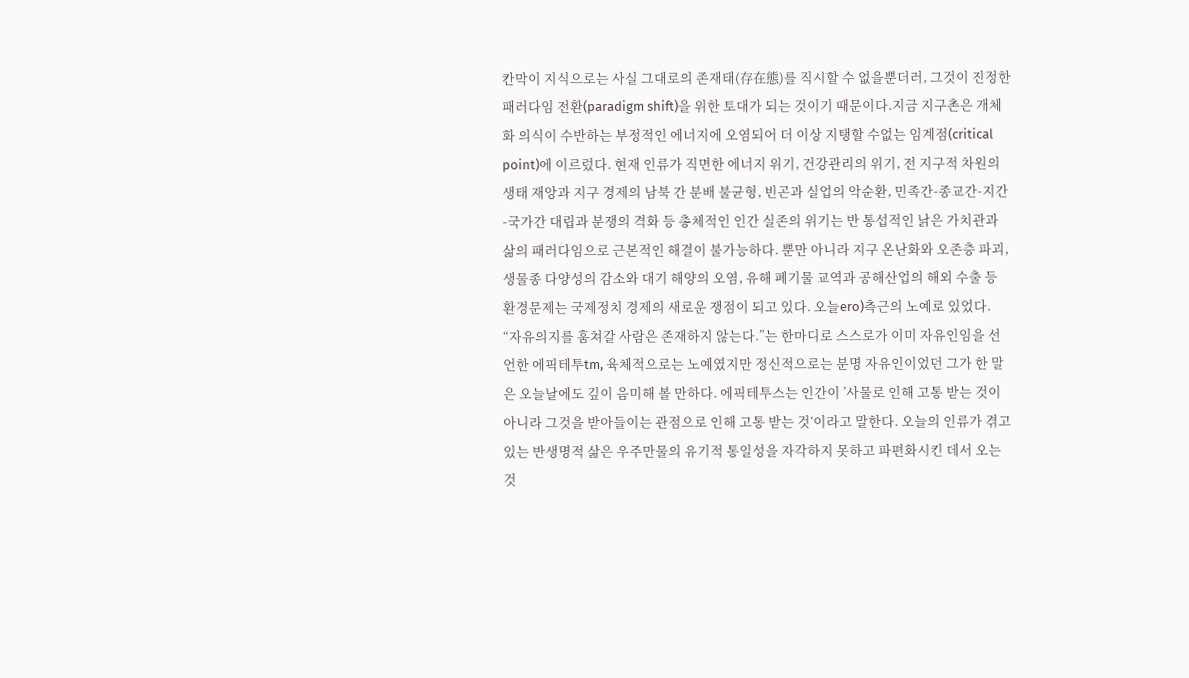칸막이 지식으로는 사실 그대로의 존재태(存在態)를 직시할 수 없을뿐더러, 그것이 진정한 패러다임 전환(paradigm shift)을 위한 토대가 되는 것이기 때문이다.지금 지구촌은 개체화 의식이 수반하는 부정적인 에너지에 오염되어 더 이상 지탱할 수없는 임계점(critical point)에 이르렀다. 현재 인류가 직면한 에너지 위기, 건강관리의 위기, 전 지구적 차원의 생태 재앙과 지구 경제의 남북 간 분배 불균형, 빈곤과 실업의 악순환, 민족간-종교간-지간-국가간 대립과 분쟁의 격화 등 총체적인 인간 실존의 위기는 반 통섭적인 낡은 가치관과 삶의 패러다임으로 근본적인 해결이 불가능하다. 뿐만 아니라 지구 온난화와 오존층 파괴, 생물종 다양성의 감소와 대기 해양의 오염, 유해 폐기물 교역과 공해산업의 해외 수출 등 환경문제는 국제정치 경제의 새로운 쟁점이 되고 있다. 오늘ero)측근의 노예로 있었다. “자유의지를 훔쳐갈 사람은 존재하지 않는다.”는 한마디로 스스로가 이미 자유인임을 선언한 에픽테투tm, 육체적으로는 노예였지만 정신적으로는 분명 자유인이었던 그가 한 말은 오늘날에도 깊이 음미해 볼 만하다. 에픽테투스는 인간이 ’사물로 인해 고통 받는 것이 아니라 그것을 받아들이는 관점으로 인해 고통 받는 것‘이라고 말한다. 오늘의 인류가 겪고 있는 반생명적 삶은 우주만물의 유기적 통일성을 자각하지 못하고 파편화시킨 데서 오는 것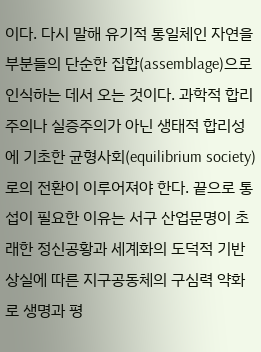이다. 다시 말해 유기적 통일체인 자연을 부분들의 단순한 집합(assemblage)으로 인식하는 데서 오는 것이다. 과학적 합리주의나 실증주의가 아닌 생태적 합리성에 기초한 균형사회(equilibrium society)로의 전환이 이루어져야 한다. 끝으로 통섭이 필요한 이유는 서구 산업문명이 초래한 정신공황과 세계화의 도덕적 기반 상실에 따른 지구공동체의 구심력 약화로 생명과 평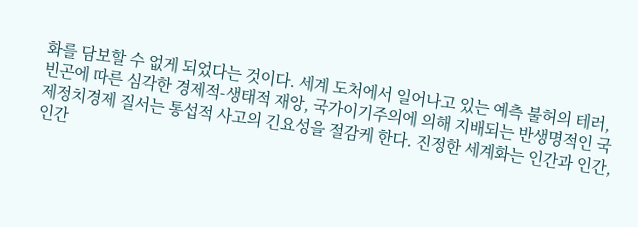화를 담보할 수 없게 되었다는 것이다. 세계 도처에서 일어나고 있는 예측 불허의 테러, 빈곤에 따른 심각한 경제적-생태적 재앙, 국가이기주의에 의해 지배되는 반생명적인 국제정치경제 질서는 통섭적 사고의 긴요성을 절감케 한다. 진정한 세계화는 인간과 인간, 인간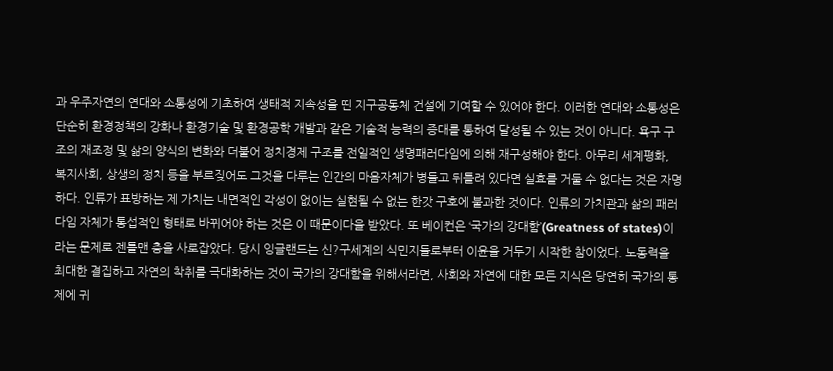과 우주자연의 연대와 소통성에 기초하여 생태적 지속성을 띤 지구공동체 건설에 기여할 수 있어야 한다. 이러한 연대와 소통성은 단순히 환경정책의 강화나 환경기술 및 환경공학 개발과 같은 기술적 능력의 증대를 통하여 달성될 수 있는 것이 아니다. 욕구 구조의 재조정 및 삶의 양식의 변화와 더불어 정치경제 구조를 전일적인 생명패러다임에 의해 재구성해야 한다. 아무리 세계평화, 복지사회, 상생의 정치 등을 부르짖어도 그것을 다루는 인간의 마음자체가 병들고 뒤틀려 있다면 실효를 거둘 수 없다는 것은 자명하다. 인류가 표방하는 제 가치는 내면적인 각성이 없이는 실현될 수 없는 한갓 구호에 불과한 것이다. 인류의 가치관과 삶의 패러다임 자체가 통섭적인 형태로 바뀌어야 하는 것은 이 때문이다을 받았다. 또 베이컨은 ‘국가의 강대함’(Greatness of states)이라는 문제로 젠틀맨 층을 사로잡았다. 당시 잉글랜드는 신?구세계의 식민지들로부터 이윤을 거두기 시작한 참이었다. 노동력을 최대한 결집하고 자연의 착취를 극대화하는 것이 국가의 강대함을 위해서라면, 사회와 자연에 대한 모든 지식은 당연히 국가의 통제에 귀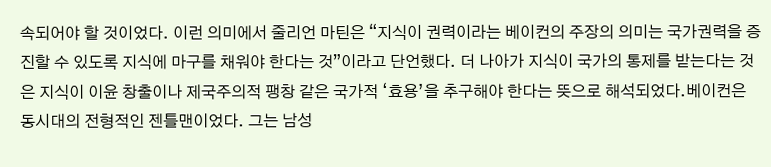속되어야 할 것이었다. 이런 의미에서 줄리언 마틴은 “지식이 권력이라는 베이컨의 주장의 의미는 국가권력을 증진할 수 있도록 지식에 마구를 채워야 한다는 것”이라고 단언했다. 더 나아가 지식이 국가의 통제를 받는다는 것은 지식이 이윤 창출이나 제국주의적 팽창 같은 국가적 ‘효용’을 추구해야 한다는 뜻으로 해석되었다.베이컨은 동시대의 전형적인 젠틀맨이었다. 그는 남성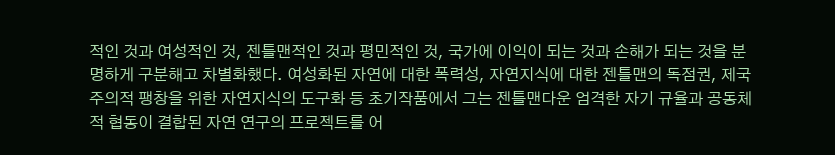적인 것과 여성적인 것, 젠틀맨적인 것과 평민적인 것, 국가에 이익이 되는 것과 손해가 되는 것을 분명하게 구분해고 차별화했다. 여성화된 자연에 대한 폭력성, 자연지식에 대한 젠틀맨의 독점권, 제국주의적 팽창을 위한 자연지식의 도구화 등 초기작품에서 그는 젠틀맨다운 엄격한 자기 규율과 공동체적 협동이 결합된 자연 연구의 프로젝트를 어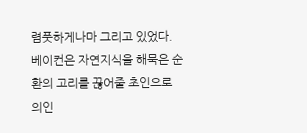렴풋하게나마 그리고 있었다. 베이컨은 자연지식을 해묵은 순환의 고리를 끊어줄 초인으로 의인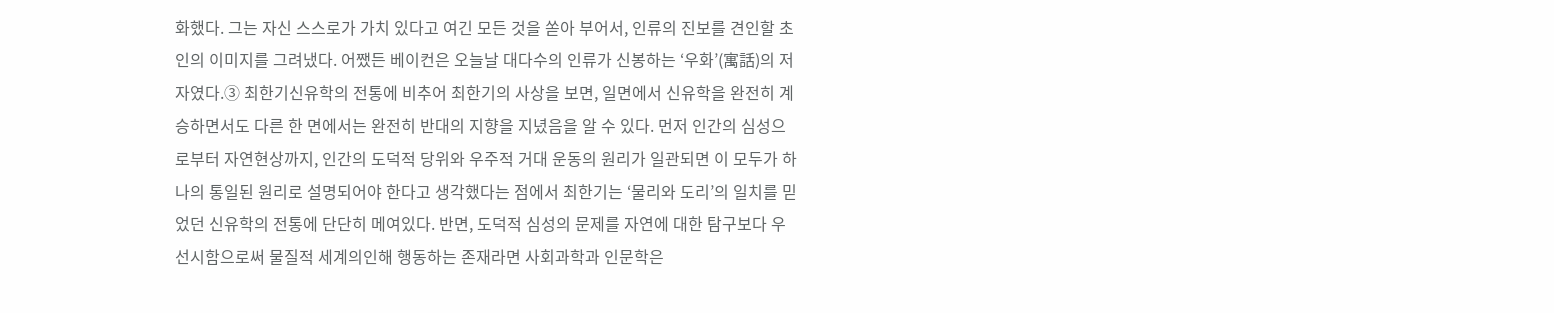화했다. 그는 자신 스스로가 가치 있다고 여긴 모든 것을 쏟아 부어서, 인류의 진보를 견인할 초인의 이미지를 그려냈다. 어쨌든 베이컨은 오늘날 대다수의 인류가 신봉하는 ‘우화’(寓話)의 저자였다.③ 최한기신유학의 전통에 비추어 최한기의 사상을 보면, 일면에서 신유학을 완전히 계승하면서도 다른 한 면에서는 완전히 반대의 지향을 지녔음을 알 수 있다. 먼저 인간의 심성으로부터 자연현상까지, 인간의 도덕적 당위와 우주적 거대 운동의 원리가 일관되면 이 모두가 하나의 통일된 원리로 설명되어야 한다고 생각했다는 점에서 최한기는 ‘물리와 도리’의 일치를 믿었던 신유학의 전통에 단단히 메여있다. 반면, 도덕적 심성의 문제를 자연에 대한 탐구보다 우선시함으로써 물질적 세계의인해 행동하는 존재라면 사회과학과 인문학은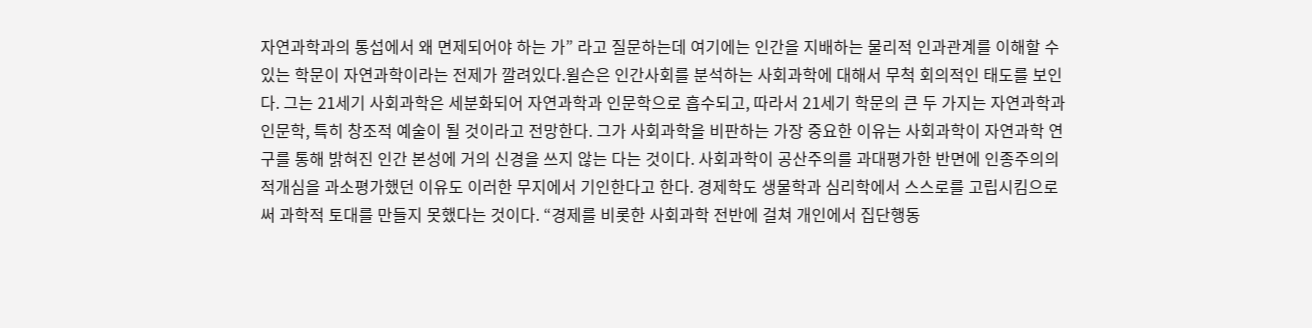자연과학과의 통섭에서 왜 면제되어야 하는 가” 라고 질문하는데 여기에는 인간을 지배하는 물리적 인과관계를 이해할 수 있는 학문이 자연과학이라는 전제가 깔려있다.윌슨은 인간사회를 분석하는 사회과학에 대해서 무척 회의적인 태도를 보인다. 그는 21세기 사회과학은 세분화되어 자연과학과 인문학으로 흡수되고, 따라서 21세기 학문의 큰 두 가지는 자연과학과 인문학, 특히 창조적 예술이 될 것이라고 전망한다. 그가 사회과학을 비판하는 가장 중요한 이유는 사회과학이 자연과학 연구를 통해 밝혀진 인간 본성에 거의 신경을 쓰지 않는 다는 것이다. 사회과학이 공산주의를 과대평가한 반면에 인종주의의 적개심을 과소평가했던 이유도 이러한 무지에서 기인한다고 한다. 경제학도 생물학과 심리학에서 스스로를 고립시킴으로써 과학적 토대를 만들지 못했다는 것이다. “경제를 비롯한 사회과학 전반에 걸쳐 개인에서 집단행동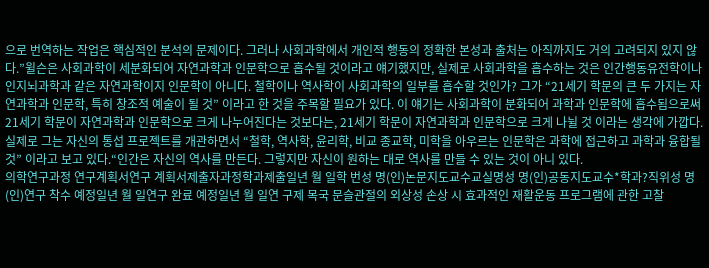으로 번역하는 작업은 핵심적인 분석의 문제이다. 그러나 사회과학에서 개인적 행동의 정확한 본성과 출처는 아직까지도 거의 고려되지 있지 않다.”윌슨은 사회과학이 세분화되어 자연과학과 인문학으로 흡수될 것이라고 얘기했지만, 실제로 사회과학을 흡수하는 것은 인간행동유전학이나 인지뇌과학과 같은 자연과학이지 인문학이 아니다. 철학이나 역사학이 사회과학의 일부를 흡수할 것인가? 그가 “21세기 학문의 큰 두 가지는 자연과학과 인문학, 특히 창조적 예술이 될 것” 이라고 한 것을 주목할 필요가 있다. 이 얘기는 사회과학이 분화되어 과학과 인문학에 흡수됨으로써 21세기 학문이 자연과학과 인문학으로 크게 나누어진다는 것보다는, 21세기 학문이 자연과학과 인문학으로 크게 나뉠 것 이라는 생각에 가깝다. 실제로 그는 자신의 통섭 프로젝트를 개관하면서 “철학, 역사학, 윤리학, 비교 종교학, 미학을 아우르는 인문학은 과학에 접근하고 과학과 융합될 것” 이라고 보고 있다.“인간은 자신의 역사를 만든다. 그렇지만 자신이 원하는 대로 역사를 만들 수 있는 것이 아니 있다.
의학연구과정 연구계획서연구 계획서제출자과정학과제출일년 월 일학 번성 명(인)논문지도교수교실명성 명(인)공동지도교수*학과?직위성 명(인)연구 착수 예정일년 월 일연구 완료 예정일년 월 일연 구제 목국 문슬관절의 외상성 손상 시 효과적인 재활운동 프로그램에 관한 고찰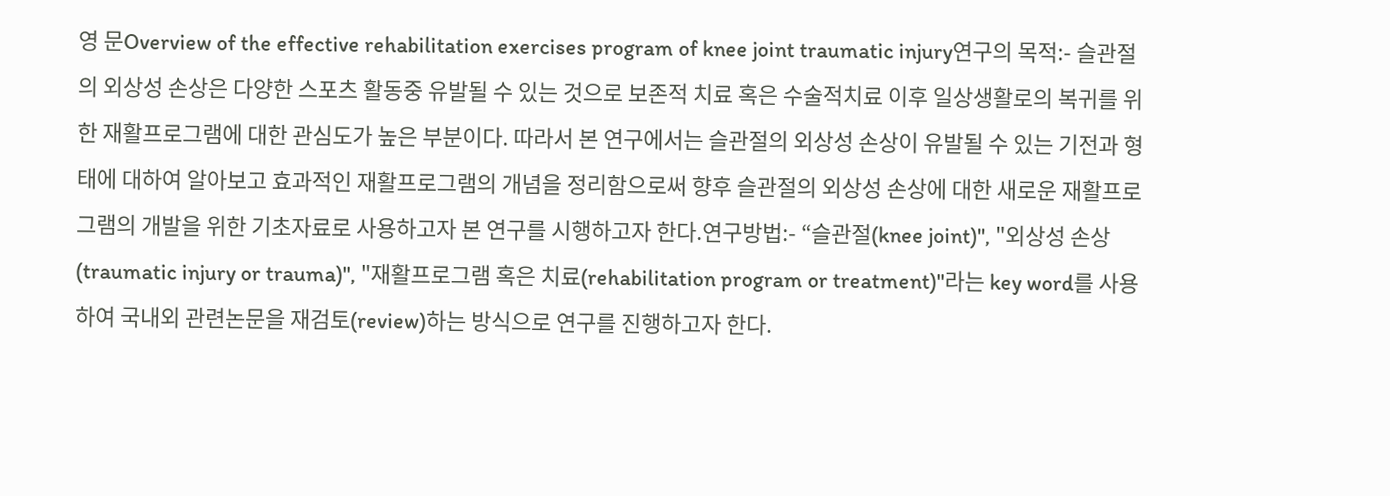영 문Overview of the effective rehabilitation exercises program of knee joint traumatic injury연구의 목적:- 슬관절의 외상성 손상은 다양한 스포츠 활동중 유발될 수 있는 것으로 보존적 치료 혹은 수술적치료 이후 일상생활로의 복귀를 위한 재활프로그램에 대한 관심도가 높은 부분이다. 따라서 본 연구에서는 슬관절의 외상성 손상이 유발될 수 있는 기전과 형태에 대하여 알아보고 효과적인 재활프로그램의 개념을 정리함으로써 향후 슬관절의 외상성 손상에 대한 새로운 재활프로그램의 개발을 위한 기초자료로 사용하고자 본 연구를 시행하고자 한다.연구방법:- “슬관절(knee joint)", "외상성 손상(traumatic injury or trauma)", "재활프로그램 혹은 치료(rehabilitation program or treatment)"라는 key word를 사용하여 국내외 관련논문을 재검토(review)하는 방식으로 연구를 진행하고자 한다.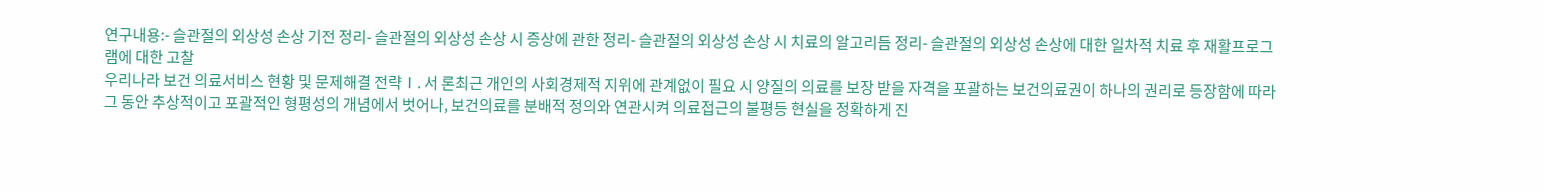연구내용:- 슬관절의 외상성 손상 기전 정리- 슬관절의 외상성 손상 시 증상에 관한 정리- 슬관절의 외상성 손상 시 치료의 알고리듬 정리- 슬관절의 외상성 손상에 대한 일차적 치료 후 재활프로그램에 대한 고찰
우리나라 보건 의료서비스 현황 및 문제해결 전략Ⅰ. 서 론최근 개인의 사회경제적 지위에 관계없이 필요 시 양질의 의료를 보장 받을 자격을 포괄하는 보건의료권이 하나의 권리로 등장함에 따라 그 동안 추상적이고 포괄적인 형평성의 개념에서 벗어나, 보건의료를 분배적 정의와 연관시켜 의료접근의 불평등 현실을 정확하게 진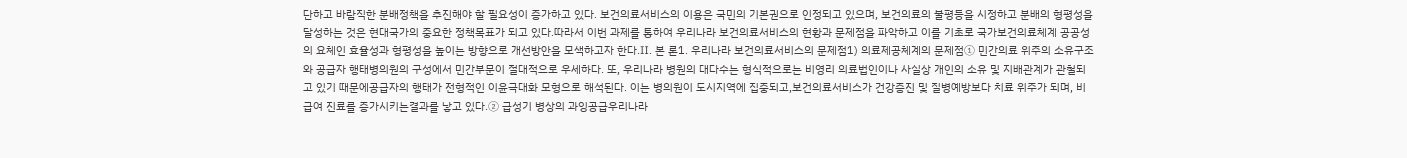단하고 바람직한 분배정책을 추진해야 할 필요성이 증가하고 있다. 보건의료서비스의 이용은 국민의 기본권으로 인정되고 있으며, 보건의료의 불평등을 시정하고 분배의 형평성을 달성하는 것은 현대국가의 중요한 정책목표가 되고 있다.따라서 이번 과제를 통하여 우리나라 보건의료서비스의 현황과 문제점을 파악하고 이를 기초로 국가보건의료체계 공공성의 요체인 효율성과 형평성을 높이는 방향으로 개선방안을 모색하고자 한다.Ⅱ. 본 론1. 우리나라 보건의료서비스의 문제점1) 의료제공체계의 문제점① 민간의료 위주의 소유구조와 공급자 행태병의원의 구성에서 민간부문이 절대적으로 우세하다. 또, 우리나라 병원의 대다수는 형식적으로는 비영리 의료법인이나 사실상 개인의 소유 및 지배관계가 관철되고 있기 때문에공급자의 행태가 전형적인 이윤극대화 모형으로 해석된다. 이는 병의원이 도시지역에 집중되고,보건의료서비스가 건강증진 및 질병예방보다 치료 위주가 되며, 비급여 진료를 증가시키는결과를 낳고 있다.② 급성기 병상의 과잉공급우리나라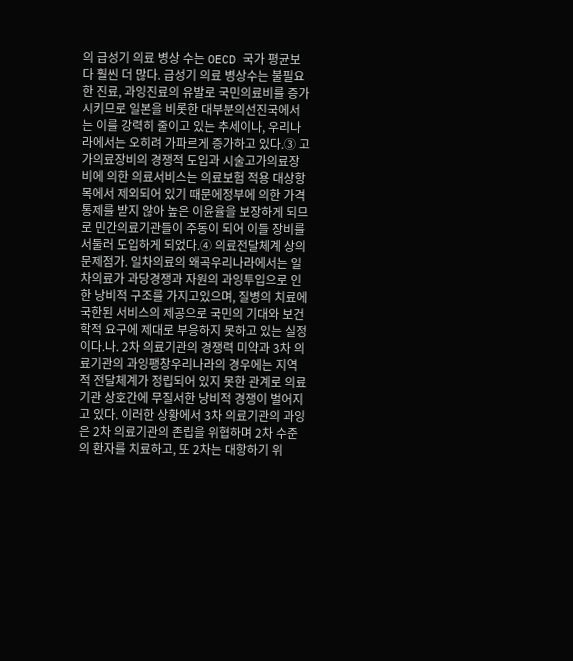의 급성기 의료 병상 수는 OECD 국가 평균보다 훨씬 더 많다. 급성기 의료 병상수는 불필요한 진료, 과잉진료의 유발로 국민의료비를 증가시키므로 일본을 비롯한 대부분의선진국에서는 이를 강력히 줄이고 있는 추세이나, 우리나라에서는 오히려 가파르게 증가하고 있다.③ 고가의료장비의 경쟁적 도입과 시술고가의료장비에 의한 의료서비스는 의료보험 적용 대상항목에서 제외되어 있기 때문에정부에 의한 가격통제를 받지 않아 높은 이윤율을 보장하게 되므로 민간의료기관들이 주동이 되어 이들 장비를 서둘러 도입하게 되었다.④ 의료전달체계 상의 문제점가. 일차의료의 왜곡우리나라에서는 일차의료가 과당경쟁과 자원의 과잉투입으로 인한 낭비적 구조를 가지고있으며, 질병의 치료에 국한된 서비스의 제공으로 국민의 기대와 보건학적 요구에 제대로 부응하지 못하고 있는 실정이다.나. 2차 의료기관의 경쟁력 미약과 3차 의료기관의 과잉팽창우리나라의 경우에는 지역적 전달체계가 정립되어 있지 못한 관계로 의료기관 상호간에 무질서한 낭비적 경쟁이 벌어지고 있다. 이러한 상황에서 3차 의료기관의 과잉은 2차 의료기관의 존립을 위협하며 2차 수준의 환자를 치료하고, 또 2차는 대항하기 위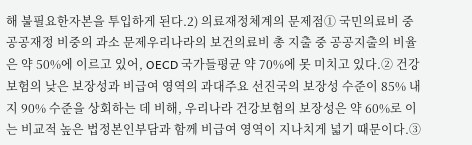해 불필요한자본을 투입하게 된다.2) 의료재정체계의 문제점① 국민의료비 중 공공재정 비중의 과소 문제우리나라의 보건의료비 총 지출 중 공공지출의 비율은 약 50%에 이르고 있어, OECD 국가들평균 약 70%에 못 미치고 있다.② 건강보험의 낮은 보장성과 비급여 영역의 과대주요 선진국의 보장성 수준이 85% 내지 90% 수준을 상회하는 데 비해, 우리나라 건강보험의 보장성은 약 60%로 이는 비교적 높은 법정본인부담과 함께 비급여 영역이 지나치게 넓기 때문이다.③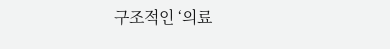구조적인 ‘의료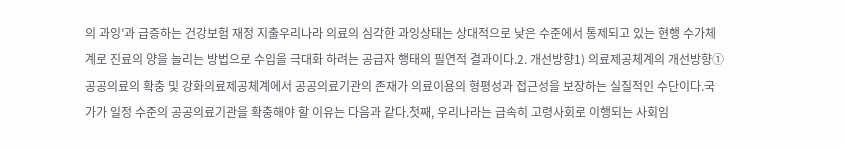의 과잉’과 급증하는 건강보험 재정 지출우리나라 의료의 심각한 과잉상태는 상대적으로 낮은 수준에서 통제되고 있는 현행 수가체계로 진료의 양을 늘리는 방법으로 수입을 극대화 하려는 공급자 행태의 필연적 결과이다.2. 개선방향1) 의료제공체계의 개선방향① 공공의료의 확충 및 강화의료제공체계에서 공공의료기관의 존재가 의료이용의 형평성과 접근성을 보장하는 실질적인 수단이다.국가가 일정 수준의 공공의료기관을 확충해야 할 이유는 다음과 같다.첫째, 우리나라는 급속히 고령사회로 이행되는 사회임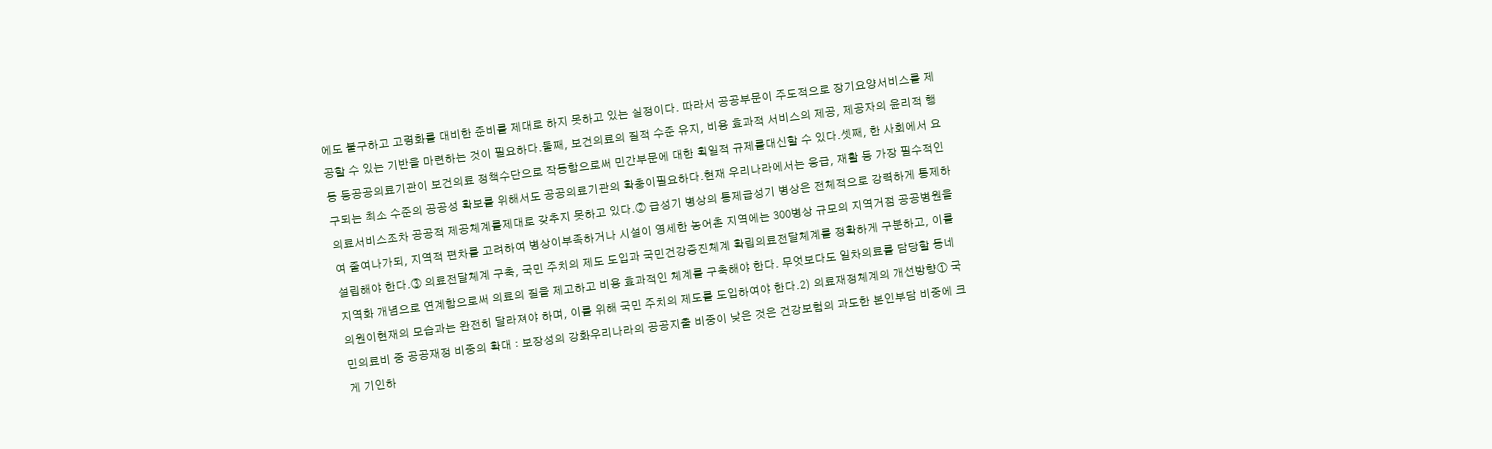에도 불구하고 고령화를 대비한 준비를 제대로 하지 못하고 있는 실정이다. 따라서 공공부문이 주도적으로 장기요양서비스를 제공할 수 있는 기반을 마련하는 것이 필요하다.둘째, 보건의료의 질적 수준 유지, 비용 효과적 서비스의 제공, 제공자의 윤리적 행동 등공공의료기관이 보건의료 정책수단으로 작동함으로써 민간부문에 대한 획일적 규제를대신할 수 있다.셋째, 한 사회에서 요구되는 최소 수준의 공공성 확보를 위해서도 공공의료기관의 확충이필요하다.현재 우리나라에서는 응급, 재활 등 가장 필수적인 의료서비스조차 공공적 제공체계를제대로 갖추지 못하고 있다.② 급성기 병상의 통제급성기 병상은 전체적으로 강력하게 통제하여 줄여나가되, 지역적 편차를 고려하여 병상이부족하거나 시설이 영세한 농어촌 지역에는 300병상 규모의 지역거점 공공병원을 설립해야 한다.③ 의료전달체계 구축, 국민 주치의 제도 도입과 국민건강증진체계 확립의료전달체계를 정확하게 구분하고, 이를 지역화 개념으로 연계함으로써 의료의 질을 제고하고 비용 효과적인 체계를 구축해야 한다. 무엇보다도 일차의료를 담당할 동네의원이현재의 모습과는 완전히 달라져야 하며, 이를 위해 국민 주치의 제도를 도입하여야 한다.2) 의료재정체계의 개선방향① 국민의료비 중 공공재정 비중의 확대 : 보장성의 강화우리나라의 공공지출 비중이 낮은 것은 건강보험의 과도한 본인부담 비중에 크게 기인하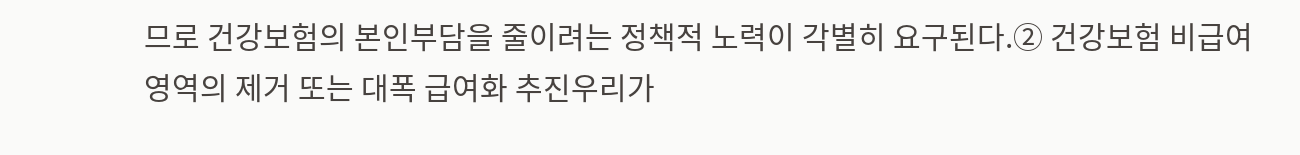므로 건강보험의 본인부담을 줄이려는 정책적 노력이 각별히 요구된다.② 건강보험 비급여 영역의 제거 또는 대폭 급여화 추진우리가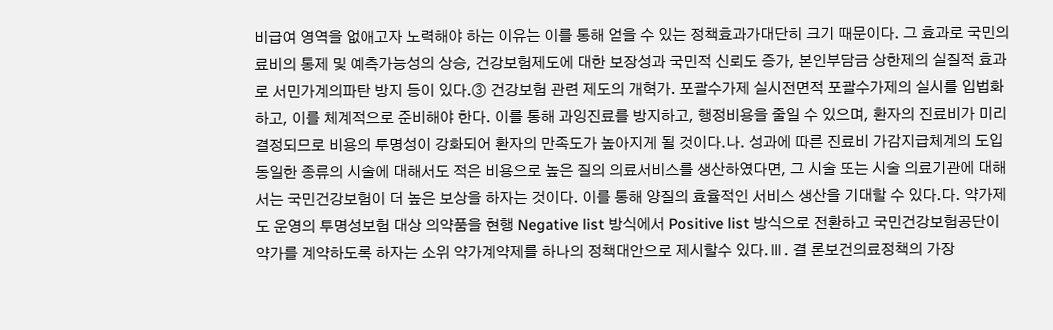비급여 영역을 없애고자 노력해야 하는 이유는 이를 통해 얻을 수 있는 정책효과가대단히 크기 때문이다. 그 효과로 국민의료비의 통제 및 예측가능성의 상승, 건강보험제도에 대한 보장성과 국민적 신뢰도 증가, 본인부담금 상한제의 실질적 효과로 서민가계의파탄 방지 등이 있다.③ 건강보험 관련 제도의 개혁가. 포괄수가제 실시전면적 포괄수가제의 실시를 입법화하고, 이를 체계적으로 준비해야 한다. 이를 통해 과잉진료를 방지하고, 행정비용을 줄일 수 있으며, 환자의 진료비가 미리 결정되므로 비용의 투명성이 강화되어 환자의 만족도가 높아지게 될 것이다.나. 성과에 따른 진료비 가감지급체계의 도입동일한 종류의 시술에 대해서도 적은 비용으로 높은 질의 의료서비스를 생산하였다면, 그 시술 또는 시술 의료기관에 대해서는 국민건강보험이 더 높은 보상을 하자는 것이다. 이를 통해 양질의 효율적인 서비스 생산을 기대할 수 있다.다. 약가제도 운영의 투명성보험 대상 의약품을 현행 Negative list 방식에서 Positive list 방식으로 전환하고 국민건강보험공단이 약가를 계약하도록 하자는 소위 약가계약제를 하나의 정책대안으로 제시할수 있다.Ⅲ. 결 론보건의료정책의 가장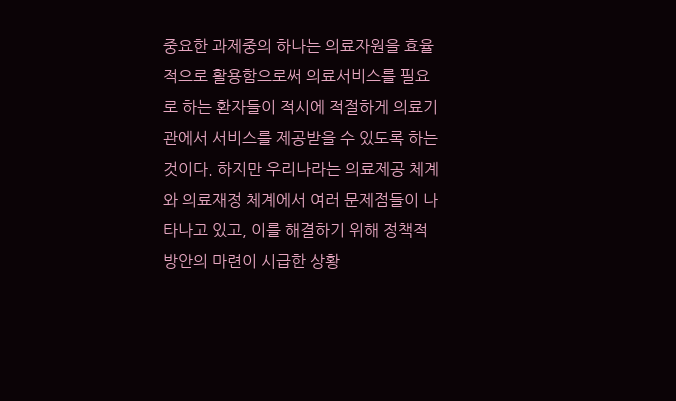중요한 과제중의 하나는 의료자원을 효율적으로 활용함으로써 의료서비스를 필요로 하는 환자들이 적시에 적절하게 의료기관에서 서비스를 제공받을 수 있도록 하는 것이다. 하지만 우리나라는 의료제공 체계와 의료재정 체계에서 여러 문제점들이 나타나고 있고, 이를 해결하기 위해 정책적 방안의 마련이 시급한 상황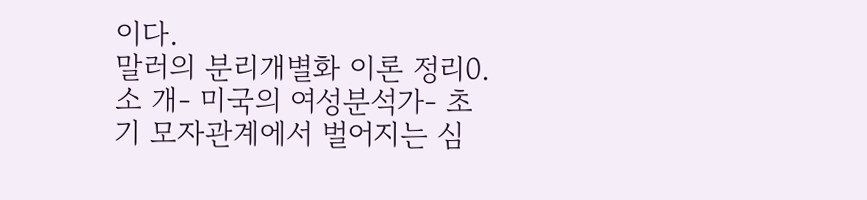이다.
말러의 분리개별화 이론 정리0. 소 개- 미국의 여성분석가- 초기 모자관계에서 벌어지는 심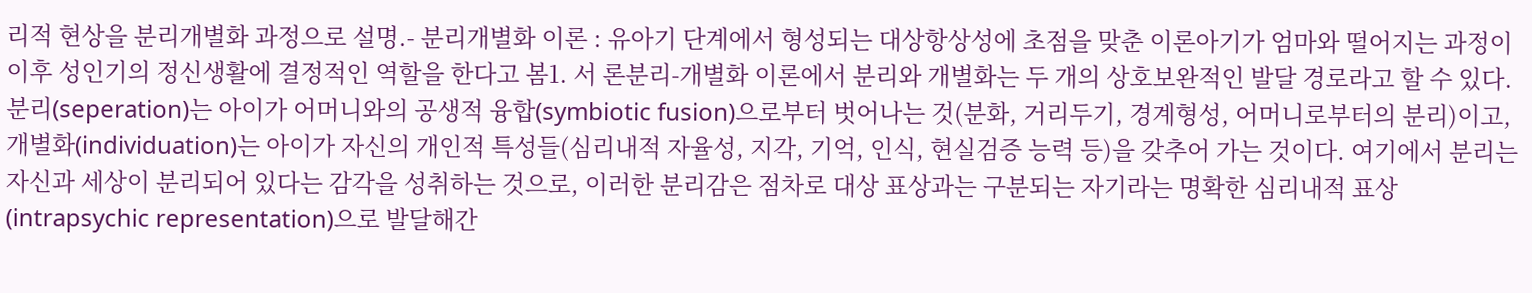리적 현상을 분리개별화 과정으로 설명.- 분리개별화 이론 : 유아기 단계에서 형성되는 대상항상성에 초점을 맞춘 이론아기가 엄마와 떨어지는 과정이 이후 성인기의 정신생활에 결정적인 역할을 한다고 봄1. 서 론분리-개별화 이론에서 분리와 개별화는 두 개의 상호보완적인 발달 경로라고 할 수 있다. 분리(seperation)는 아이가 어머니와의 공생적 융합(symbiotic fusion)으로부터 벗어나는 것(분화, 거리두기, 경계형성, 어머니로부터의 분리)이고, 개별화(individuation)는 아이가 자신의 개인적 특성들(심리내적 자율성, 지각, 기억, 인식, 현실검증 능력 등)을 갖추어 가는 것이다. 여기에서 분리는 자신과 세상이 분리되어 있다는 감각을 성취하는 것으로, 이러한 분리감은 점차로 대상 표상과는 구분되는 자기라는 명확한 심리내적 표상(intrapsychic representation)으로 발달해간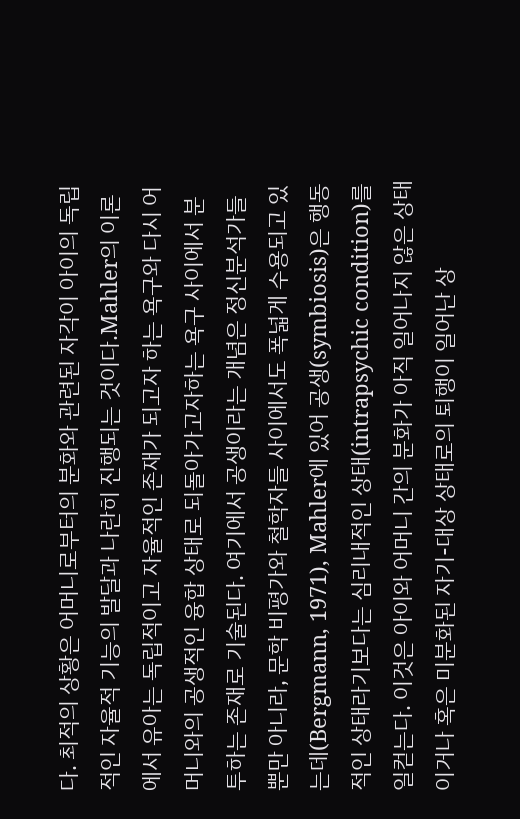다. 최적의 상황은 어머니로부터의 분화와 관련된 자각이 아이의 독립적인 자율적 기능의 발달과 나란히 진행되는 것이다.Mahler의 이론에서 유아는 독립적이고 자율적인 존재가 되고자 하는 욕구와 다시 어머니와의 공생적인 융합 상태로 되돌아가고자하는 욕구 사이에서 분투하는 존재로 기술된다. 여기에서 공생이라는 개념은 정신분석가들 뿐만 아니라, 문학 비평가와 철학자들 사이에서도 폭넓게 수용되고 있는데(Bergmann, 1971), Mahler에 있어 공생(symbiosis)은 행동적인 상태라기보다는 심리내적인 상태(intrapsychic condition)를 일컫는다. 이것은 아이와 어머니 간의 분화가 아직 일어나지 않은 상태이거나 혹은 미분화된 자기-대상 상태로의 퇴행이 일어난 상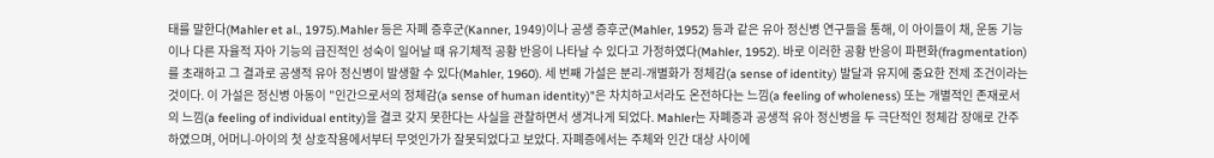태를 말한다(Mahler et al., 1975).Mahler 등은 자폐 증후군(Kanner, 1949)이나 공생 증후군(Mahler, 1952) 등과 같은 유아 정신병 연구들을 통해, 이 아이들이 채, 운동 기능이나 다른 자율적 자아 기능의 급진적인 성숙이 일어날 때 유기체적 공황 반응이 나타날 수 있다고 가정하였다(Mahler, 1952). 바로 이러한 공황 반응이 파편화(fragmentation)를 초래하고 그 결과로 공생적 유아 정신병이 발생할 수 있다(Mahler, 1960). 세 번째 가설은 분리-개별화가 정체감(a sense of identity) 발달과 유지에 중요한 전제 조건이라는 것이다. 이 가설은 정신병 아동이 "인간으로서의 정체감(a sense of human identity)"은 차치하고서라도 온전하다는 느낌(a feeling of wholeness) 또는 개별적인 존재로서의 느낌(a feeling of individual entity)을 결코 갖지 못한다는 사실을 관찰하면서 생겨나게 되었다. Mahler는 자폐증과 공생적 유아 정신병을 두 극단적인 정체감 장애로 간주하였으며, 어머니-아이의 첫 상호작용에서부터 무엇인가가 잘못되었다고 보았다. 자폐증에서는 주체와 인간 대상 사이에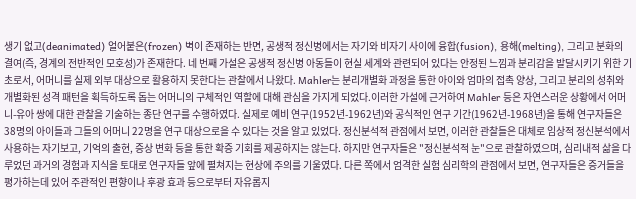생기 없고(deanimated) 얼어붙은(frozen) 벽이 존재하는 반면, 공생적 정신병에서는 자기와 비자기 사이에 융합(fusion), 용해(melting), 그리고 분화의 결여(즉, 경계의 전반적인 모호성)가 존재한다. 네 번째 가설은 공생적 정신병 아동들이 현실 세계와 관련되어 있다는 안정된 느낌과 분리감을 발달시키기 위한 기초로서, 어머니를 실제 외부 대상으로 활용하지 못한다는 관찰에서 나왔다. Mahler는 분리개별화 과정을 통한 아이와 엄마의 접촉 양상, 그리고 분리의 성취와 개별화된 성격 패턴을 획득하도록 돕는 어머니의 구체적인 역할에 대해 관심을 가지게 되었다.이러한 가설에 근거하여 Mahler 등은 자연스러운 상황에서 어머니-유아 쌍에 대한 관찰을 기술하는 종단 연구를 수행하였다. 실제로 예비 연구(1952년-1962년)와 공식적인 연구 기간(1962년-1968년)을 통해 연구자들은 38명의 아이들과 그들의 어머니 22명을 연구 대상으로을 수 있다는 것을 알고 있었다. 정신분석적 관점에서 보면, 이러한 관찰들은 대체로 임상적 정신분석에서 사용하는 자기보고, 기억의 출현, 증상 변화 등을 통한 확증 기회를 제공하지는 않는다. 하지만 연구자들은 "정신분석적 눈"으로 관찰하였으며, 심리내적 삶을 다루었던 과거의 경험과 지식을 토대로 연구자들 앞에 펼쳐지는 현상에 주의를 기울였다. 다른 쪽에서 엄격한 실험 심리학의 관점에서 보면, 연구자들은 증거들을 평가하는데 있어 주관적인 편향이나 후광 효과 등으로부터 자유롭지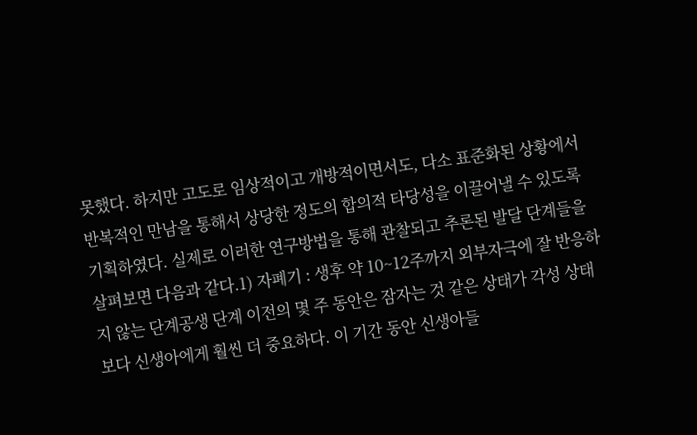못했다. 하지만 고도로 임상적이고 개방적이면서도, 다소 표준화된 상황에서 반복적인 만남을 통해서 상당한 정도의 합의적 타당성을 이끌어낼 수 있도록 기획하였다. 실제로 이러한 연구방법을 통해 관찰되고 추론된 발달 단계들을 살펴보면 다음과 같다.1) 자폐기 : 생후 약 10~12주까지 외부자극에 잘 반응하지 않는 단계공생 단계 이전의 몇 주 동안은 잠자는 것 같은 상태가 각성 상태보다 신생아에게 훨씬 더 중요하다. 이 기간 동안 신생아들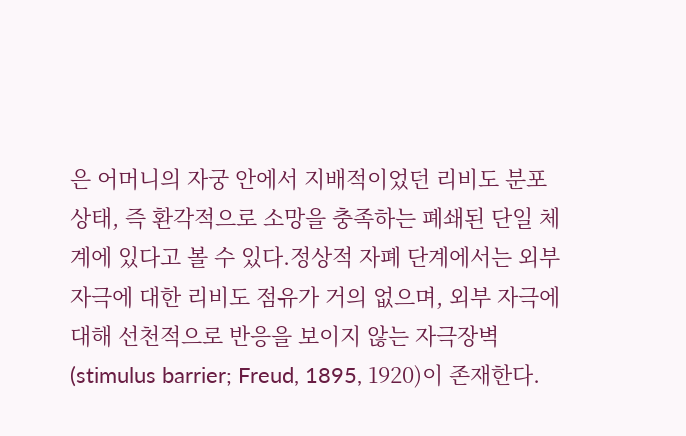은 어머니의 자궁 안에서 지배적이었던 리비도 분포 상태, 즉 환각적으로 소망을 충족하는 폐쇄된 단일 체계에 있다고 볼 수 있다.정상적 자폐 단계에서는 외부 자극에 대한 리비도 점유가 거의 없으며, 외부 자극에 대해 선천적으로 반응을 보이지 않는 자극장벽(stimulus barrier; Freud, 1895, 1920)이 존재한다.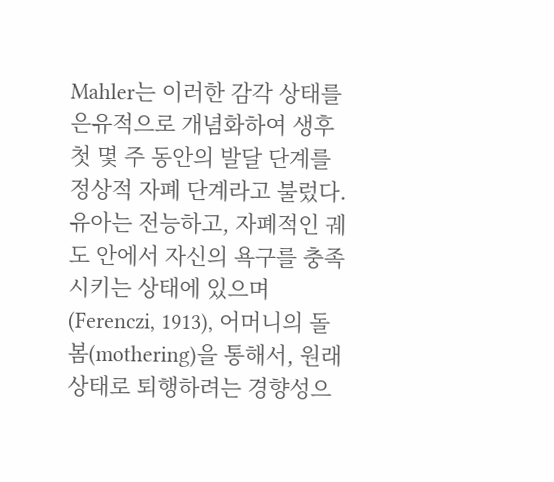Mahler는 이러한 감각 상태를 은유적으로 개념화하여 생후 첫 몇 주 동안의 발달 단계를 정상적 자폐 단계라고 불렀다. 유아는 전능하고, 자폐적인 궤도 안에서 자신의 욕구를 충족시키는 상태에 있으며(Ferenczi, 1913), 어머니의 돌봄(mothering)을 통해서, 원래 상태로 퇴행하려는 경향성으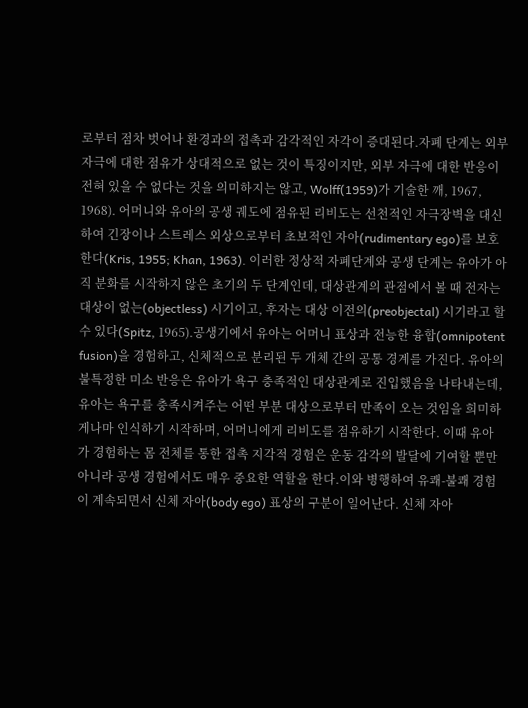로부터 점차 벗어나 환경과의 접촉과 감각적인 자각이 증대된다.자폐 단계는 외부 자극에 대한 점유가 상대적으로 없는 것이 특징이지만, 외부 자극에 대한 반응이 전혀 있을 수 없다는 것을 의미하지는 않고, Wolff(1959)가 기술한 깨, 1967, 1968). 어머니와 유아의 공생 궤도에 점유된 리비도는 선천적인 자극장벽을 대신하여 긴장이나 스트레스 외상으로부터 초보적인 자아(rudimentary ego)를 보호한다(Kris, 1955; Khan, 1963). 이러한 정상적 자폐단계와 공생 단계는 유아가 아직 분화를 시작하지 않은 초기의 두 단계인데, 대상관계의 관점에서 볼 때 전자는 대상이 없는(objectless) 시기이고, 후자는 대상 이전의(preobjectal) 시기라고 할 수 있다(Spitz, 1965).공생기에서 유아는 어머니 표상과 전능한 융합(omnipotent fusion)을 경험하고, 신체적으로 분리된 두 개체 간의 공통 경계를 가진다. 유아의 불특정한 미소 반응은 유아가 욕구 충족적인 대상관계로 진입했음을 나타내는데, 유아는 욕구를 충족시켜주는 어떤 부분 대상으로부터 만족이 오는 것임을 희미하게나마 인식하기 시작하며, 어머니에게 리비도를 점유하기 시작한다. 이때 유아가 경험하는 몸 전체를 통한 접촉 지각적 경험은 운동 감각의 발달에 기여할 뿐만 아니라 공생 경험에서도 매우 중요한 역할을 한다.이와 병행하여 유쾌-불쾌 경험이 계속되면서 신체 자아(body ego) 표상의 구분이 일어난다. 신체 자아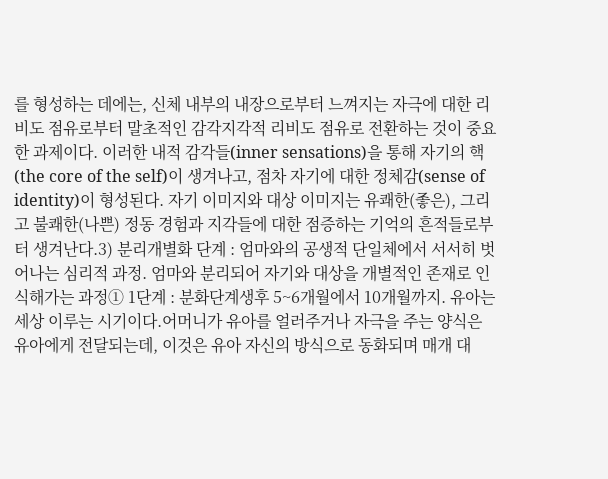를 형성하는 데에는, 신체 내부의 내장으로부터 느껴지는 자극에 대한 리비도 점유로부터 말초적인 감각지각적 리비도 점유로 전환하는 것이 중요한 과제이다. 이러한 내적 감각들(inner sensations)을 통해 자기의 핵(the core of the self)이 생겨나고, 점차 자기에 대한 정체감(sense of identity)이 형성된다. 자기 이미지와 대상 이미지는 유쾌한(좋은), 그리고 불쾌한(나쁜) 정동 경험과 지각들에 대한 점증하는 기억의 흔적들로부터 생겨난다.3) 분리개별화 단계 : 엄마와의 공생적 단일체에서 서서히 벗어나는 심리적 과정. 엄마와 분리되어 자기와 대상을 개별적인 존재로 인식해가는 과정① 1단계 : 분화단계생후 5~6개월에서 10개월까지. 유아는 세상 이루는 시기이다.어머니가 유아를 얼러주거나 자극을 주는 양식은 유아에게 전달되는데, 이것은 유아 자신의 방식으로 동화되며 매개 대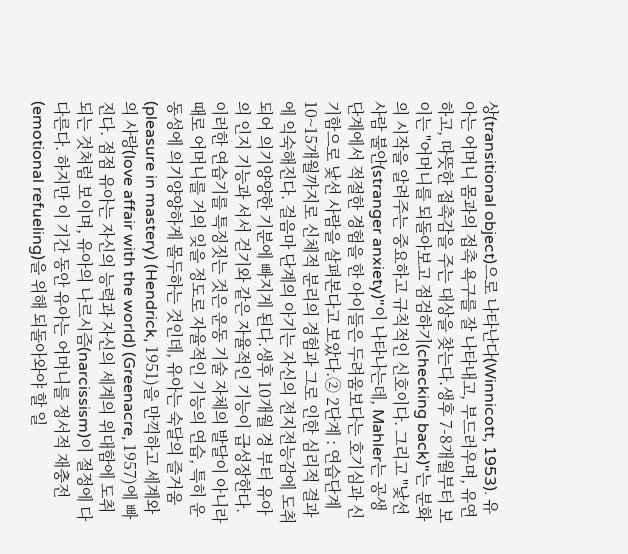상(transitional object)으로 나타난다(Winnicott, 1953). 유아는 어머니 몸과의 접촉 욕구를 잘 나타내고, 부드러우며, 유연하고, 따뜻한 접촉감을 주는 대상을 찾는다.생후 7-8개월부터 보이는 "어머니를 되돌아보고 점검하기(checking back)"는 분화의 시작을 알려주는 중요하고 규칙적인 신호이다. 그리고 "낯선 사람 불안(stranger anxiety)"이 나타나는데, Mahler는 공생 단계에서 적절한 경험을 한 아이들은 두려움보다는 호기심과 신기함으로 낯선 사람을 살펴본다고 보았다.② 2단계 : 연습단계10~15개월까지로 신체적 분리의 경험과 그로 인한 심리적 결과에 익숙해진다. 걸음마 단계의 아기는 자신의 전지전능감에 도취되어 의기양양한 기분에 빠지게 된다.생후 10개월 경 부터 유아의 인지 기능과 서서 걷기와 같은 자율적인 기능이 급성장한다. 이러한 연습기를 특징짓는 것은 운동 기술 자체의 발달이 아니라 때로 어머니를 거의 잊을 정도로 자율적인 기능의 연습, 특히 운동성에 의기양양하게 몰두하는 것인데, 유아는 숙달의 즐거움(pleasure in mastery) (Hendrick, 1951)을 만끽하고 세계와의 사랑(love affair with the world) (Greenacre, 1957)에 빠진다. 점점 유아는 자신의 능력과 자신의 세계의 위대함에 도취되는 것처럼 보이며, 유아의 나르시즘(narcissism)이 절정에 다다른다. 하지만 이 기간 동안 유아는 어머니를 정서적 재충전(emotional refueling)을 위해 되돌아와야 할 일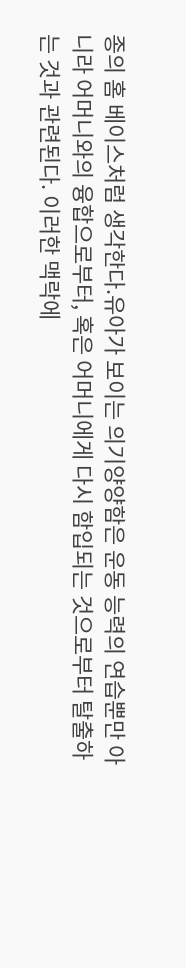종의 홈 베이스처럼 생각한다.유아가 보이는 의기양양함은 운동 능력의 연습뿐만 아니라 어머니와의 융합으로부터, 혹은 어머니에게 다시 함입되는 것으로부터 탈출하는 것과 관련된다. 이러한 맥락에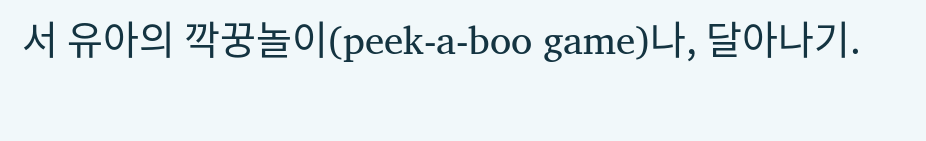서 유아의 깍꿍놀이(peek-a-boo game)나, 달아나기.